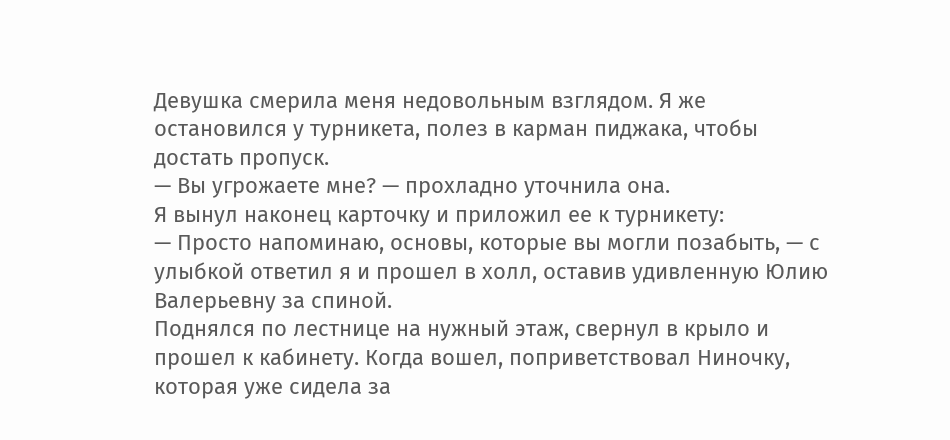Девушка смерила меня недовольным взглядом. Я же остановился у турникета, полез в карман пиджака, чтобы достать пропуск.
— Вы угрожаете мне? — прохладно уточнила она.
Я вынул наконец карточку и приложил ее к турникету:
— Просто напоминаю, основы, которые вы могли позабыть, — с улыбкой ответил я и прошел в холл, оставив удивленную Юлию Валерьевну за спиной.
Поднялся по лестнице на нужный этаж, свернул в крыло и прошел к кабинету. Когда вошел, поприветствовал Ниночку, которая уже сидела за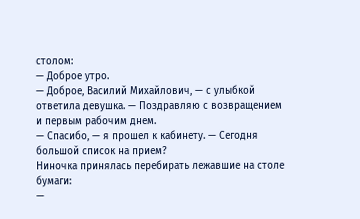столом:
— Доброе утро.
— Доброе, Василий Михайлович, — с улыбкой ответила девушка. — Поздравляю с возвращением и первым рабочим днем.
— Спасибо, — я прошел к кабинету. — Сегодня большой список на прием?
Ниночка принялась перебирать лежавшие на столе бумаги:
—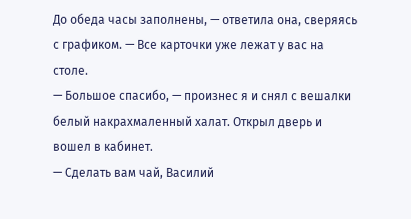До обеда часы заполнены, — ответила она, сверяясь с графиком. — Все карточки уже лежат у вас на столе.
— Большое спасибо, — произнес я и снял с вешалки белый накрахмаленный халат. Открыл дверь и вошел в кабинет.
— Сделать вам чай, Василий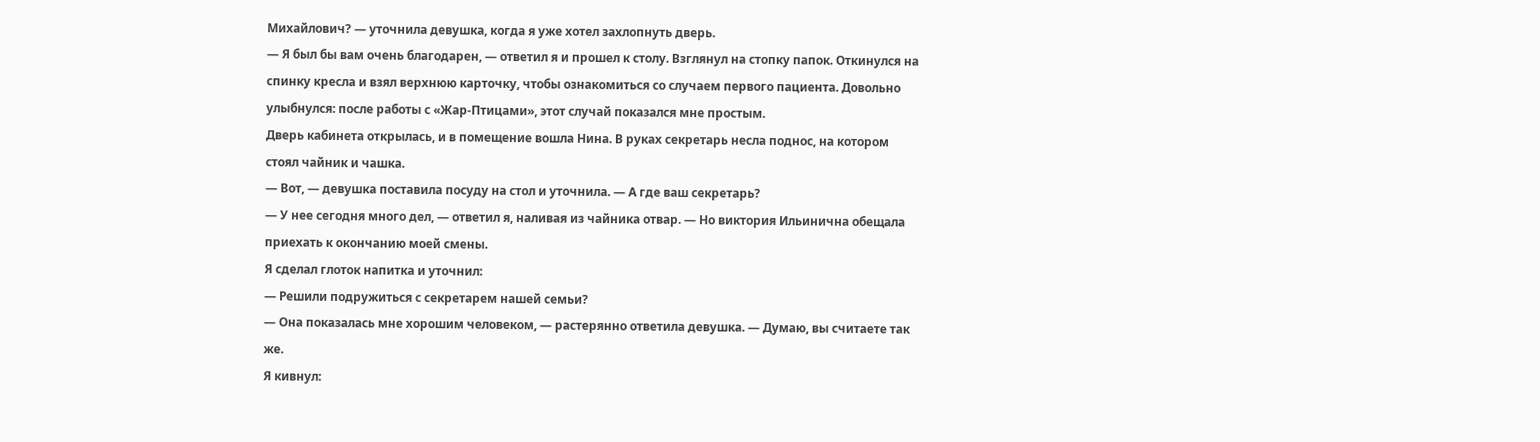Михайлович? — уточнила девушка, когда я уже хотел захлопнуть дверь.
— Я был бы вам очень благодарен, — ответил я и прошел к столу. Взглянул на стопку папок. Откинулся на спинку кресла и взял верхнюю карточку, чтобы ознакомиться со случаем первого пациента. Довольно улыбнулся: после работы с «Жар-Птицами», этот случай показался мне простым.
Дверь кабинета открылась, и в помещение вошла Нина. В руках секретарь несла поднос, на котором стоял чайник и чашка.
— Вот, — девушка поставила посуду на стол и уточнила. — А где ваш секретарь?
— У нее сегодня много дел, — ответил я, наливая из чайника отвар. — Но виктория Ильинична обещала приехать к окончанию моей смены.
Я сделал глоток напитка и уточнил:
— Решили подружиться с секретарем нашей семьи?
— Она показалась мне хорошим человеком, — растерянно ответила девушка. — Думаю, вы считаете так же.
Я кивнул: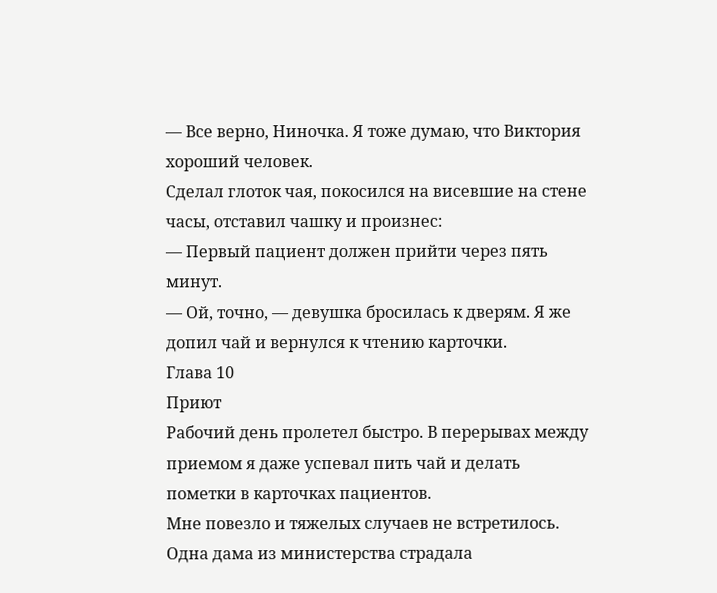— Все верно, Ниночка. Я тоже думаю, что Виктория хороший человек.
Сделал глоток чая, покосился на висевшие на стене часы, отставил чашку и произнес:
— Первый пациент должен прийти через пять минут.
— Ой, точно, — девушка бросилась к дверям. Я же допил чай и вернулся к чтению карточки.
Глава 10
Приют
Рабочий день пролетел быстро. В перерывах между приемом я даже успевал пить чай и делать пометки в карточках пациентов.
Мне повезло и тяжелых случаев не встретилось. Одна дама из министерства страдала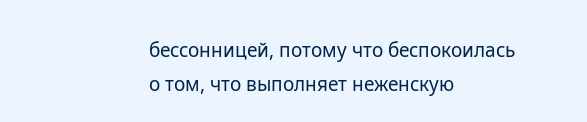бессонницей, потому что беспокоилась о том, что выполняет неженскую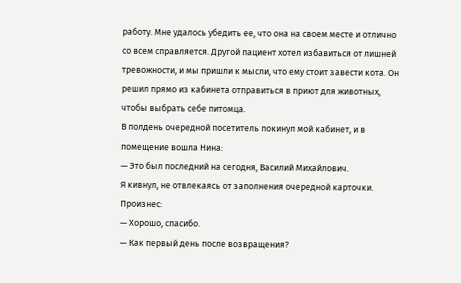работу. Мне удалось убедить ее, что она на своем месте и отлично со всем справляется. Другой пациент хотел избавиться от лишней тревожности, и мы пришли к мысли, что ему стоит завести кота. Он решил прямо из кабинета отправиться в приют для животных, чтобы выбрать себе питомца.
В полдень очередной посетитель покинул мой кабинет, и в помещение вошла Нина:
— Это был последний на сегодня, Василий Михайлович.
Я кивнул, не отвлекаясь от заполнения очередной карточки. Произнес:
— Хорошо, спасибо.
— Как первый день после возвращения?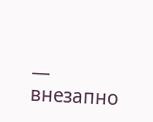— внезапно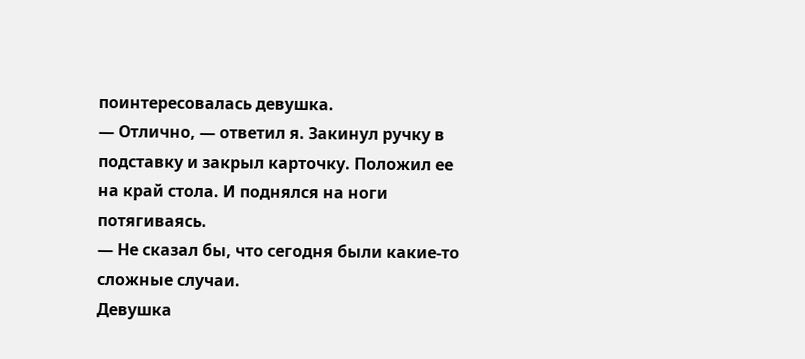поинтересовалась девушка.
— Отлично, — ответил я. Закинул ручку в подставку и закрыл карточку. Положил ее на край стола. И поднялся на ноги потягиваясь.
— Не сказал бы, что сегодня были какие-то сложные случаи.
Девушка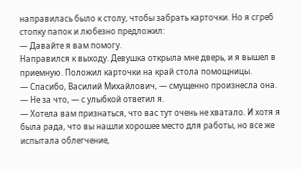направилась было к столу, чтобы забрать карточки. Но я сгреб стопку папок и любезно предложил:
— Давайте я вам помогу.
Направился к выходу. Девушка открыла мне дверь, и я вышел в приемную. Положил карточки на край стола помощницы.
— Спасибо, Василий Михайлович, — смущенно произнесла она.
— Не за что, — с улыбкой ответил я.
— Хотела вам признаться, что вас тут очень не хватало. И хотя я была рада, что вы нашли хорошее место для работы, но все же испытала облегчение,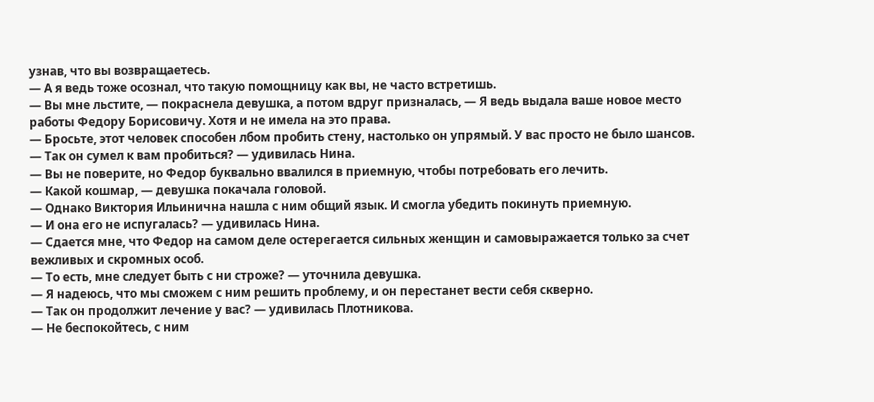узнав, что вы возвращаетесь.
— А я ведь тоже осознал, что такую помощницу как вы, не часто встретишь.
— Вы мне льстите, — покраснела девушка, а потом вдруг призналась, — Я ведь выдала ваше новое место работы Федору Борисовичу. Хотя и не имела на это права.
— Бросьте, этот человек способен лбом пробить стену, настолько он упрямый. У вас просто не было шансов.
— Так он сумел к вам пробиться? — удивилась Нина.
— Вы не поверите, но Федор буквально ввалился в приемную, чтобы потребовать его лечить.
— Какой кошмар, — девушка покачала головой.
— Однако Виктория Ильинична нашла с ним общий язык. И смогла убедить покинуть приемную.
— И она его не испугалась? — удивилась Нина.
— Сдается мне, что Федор на самом деле остерегается сильных женщин и самовыражается только за счет вежливых и скромных особ.
— То есть, мне следует быть с ни строже? — уточнила девушка.
— Я надеюсь, что мы сможем с ним решить проблему, и он перестанет вести себя скверно.
— Так он продолжит лечение у вас? — удивилась Плотникова.
— Не беспокойтесь, с ним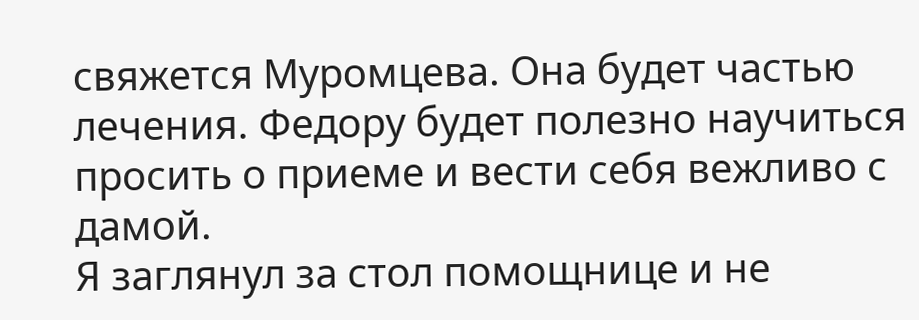свяжется Муромцева. Она будет частью лечения. Федору будет полезно научиться просить о приеме и вести себя вежливо с дамой.
Я заглянул за стол помощнице и не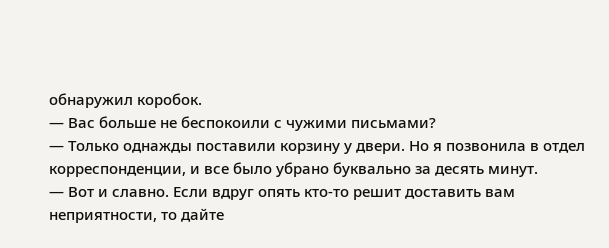обнаружил коробок.
— Вас больше не беспокоили с чужими письмами?
— Только однажды поставили корзину у двери. Но я позвонила в отдел корреспонденции, и все было убрано буквально за десять минут.
— Вот и славно. Если вдруг опять кто-то решит доставить вам неприятности, то дайте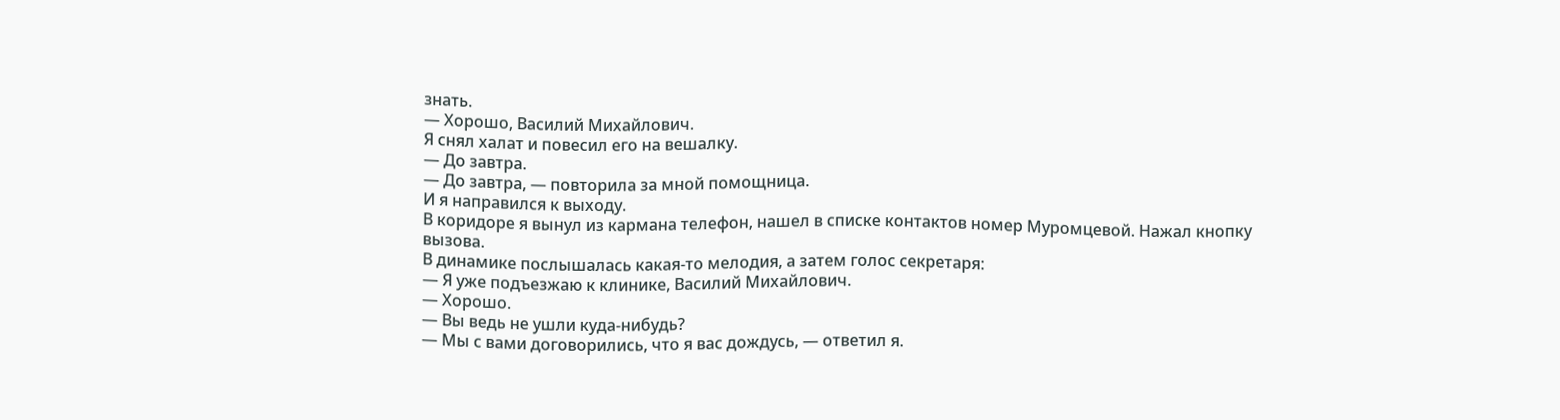знать.
— Хорошо, Василий Михайлович.
Я снял халат и повесил его на вешалку.
— До завтра.
— До завтра, — повторила за мной помощница.
И я направился к выходу.
В коридоре я вынул из кармана телефон, нашел в списке контактов номер Муромцевой. Нажал кнопку вызова.
В динамике послышалась какая-то мелодия, а затем голос секретаря:
— Я уже подъезжаю к клинике, Василий Михайлович.
— Хорошо.
— Вы ведь не ушли куда-нибудь?
— Мы с вами договорились, что я вас дождусь, — ответил я.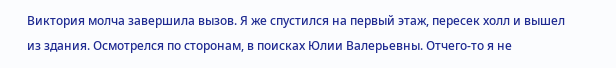Виктория молча завершила вызов. Я же спустился на первый этаж, пересек холл и вышел из здания. Осмотрелся по сторонам, в поисках Юлии Валерьевны. Отчего-то я не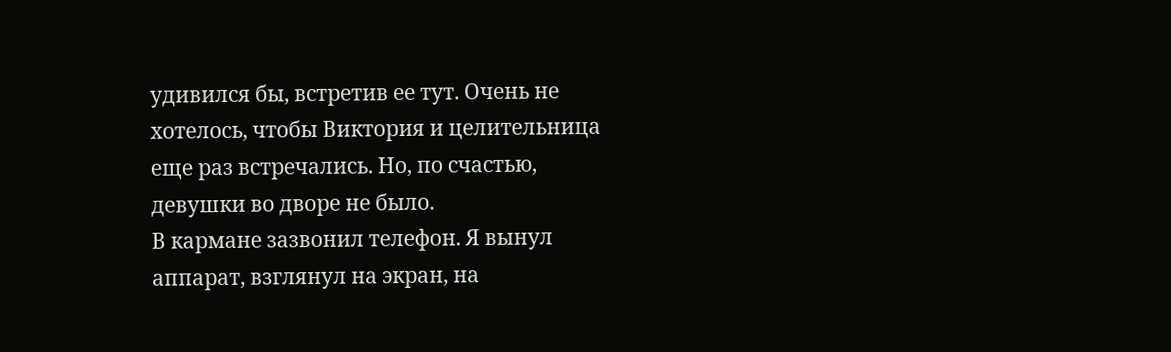удивился бы, встретив ее тут. Очень не хотелось, чтобы Виктория и целительница еще раз встречались. Но, по счастью, девушки во дворе не было.
В кармане зазвонил телефон. Я вынул аппарат, взглянул на экран, на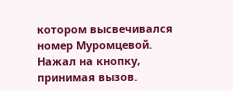котором высвечивался номер Муромцевой. Нажал на кнопку, принимая вызов.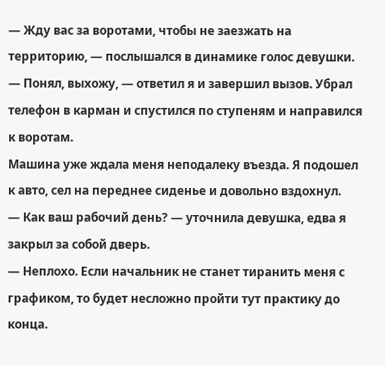— Жду вас за воротами, чтобы не заезжать на территорию, — послышался в динамике голос девушки.
— Понял, выхожу, — ответил я и завершил вызов. Убрал телефон в карман и спустился по ступеням и направился к воротам.
Машина уже ждала меня неподалеку въезда. Я подошел к авто, сел на переднее сиденье и довольно вздохнул.
— Как ваш рабочий день? — уточнила девушка, едва я закрыл за собой дверь.
— Неплохо. Если начальник не станет тиранить меня с графиком, то будет несложно пройти тут практику до конца.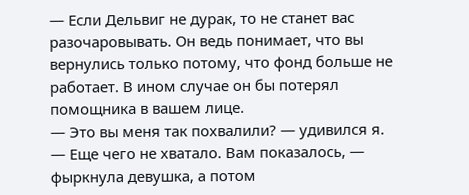— Если Дельвиг не дурак, то не станет вас разочаровывать. Он ведь понимает, что вы вернулись только потому, что фонд больше не работает. В ином случае он бы потерял помощника в вашем лице.
— Это вы меня так похвалили? — удивился я.
— Еще чего не хватало. Вам показалось, — фыркнула девушка, а потом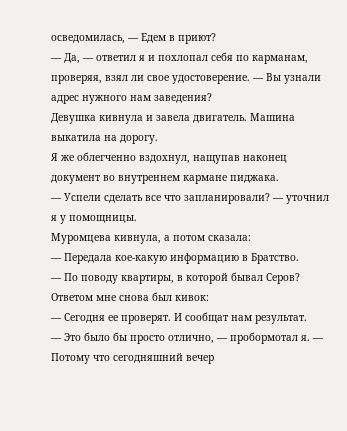осведомилась, — Едем в приют?
— Да, — ответил я и похлопал себя по карманам, проверяя, взял ли свое удостоверение. — Вы узнали адрес нужного нам заведения?
Девушка кивнула и завела двигатель. Машина выкатила на дорогу.
Я же облегченно вздохнул, нащупав наконец документ во внутреннем кармане пиджака.
— Успели сделать все что запланировали? — уточнил я у помощницы.
Муромцева кивнула, а потом сказала:
— Передала кое-какую информацию в Братство.
— По поводу квартиры, в которой бывал Серов?
Ответом мне снова был кивок:
— Сегодня ее проверят. И сообщат нам результат.
— Это было бы просто отлично, — пробормотал я. — Потому что сегодняшний вечер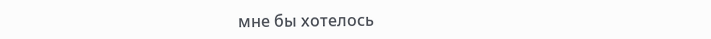мне бы хотелось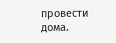провести дома.